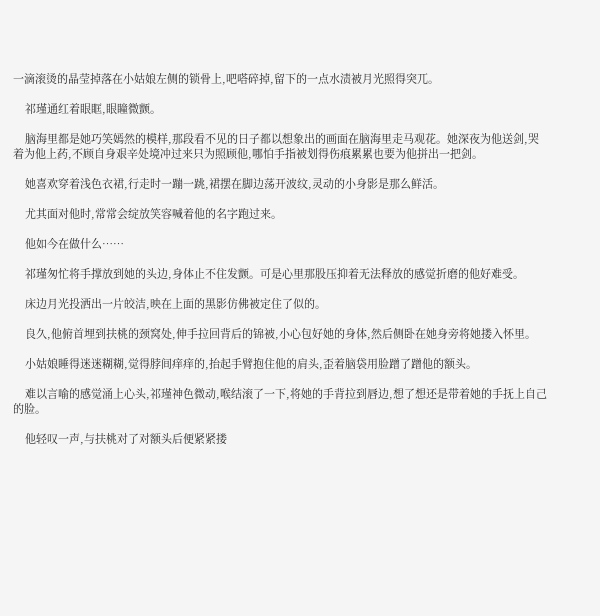一滴滚烫的晶莹掉落在小姑娘左侧的锁骨上,吧嗒碎掉,留下的一点水渍被月光照得突兀。

    祁瑾通红着眼眶,眼瞳微颤。

    脑海里都是她巧笑嫣然的模样,那段看不见的日子都以想象出的画面在脑海里走马观花。她深夜为他送剑,哭着为他上药,不顾自身艰辛处境冲过来只为照顾他,哪怕手指被划得伤痕累累也要为他拼出一把剑。

    她喜欢穿着浅色衣裙,行走时一蹦一跳,裙摆在脚边荡开波纹,灵动的小身影是那么鲜活。

    尤其面对他时,常常会绽放笑容喊着他的名字跑过来。

    他如今在做什么……

    祁瑾匆忙将手撑放到她的头边,身体止不住发颤。可是心里那股压抑着无法释放的感觉折磨的他好难受。

    床边月光投洒出一片皎洁,映在上面的黑影仿佛被定住了似的。

    良久,他俯首埋到扶桃的颈窝处,伸手拉回背后的锦被,小心包好她的身体,然后侧卧在她身旁将她搂入怀里。

    小姑娘睡得迷迷糊糊,觉得脖间痒痒的,抬起手臂抱住他的肩头,歪着脑袋用脸蹭了蹭他的额头。

    难以言喻的感觉涌上心头,祁瑾神色微动,喉结滚了一下,将她的手背拉到唇边,想了想还是带着她的手抚上自己的脸。

    他轻叹一声,与扶桃对了对额头后便紧紧搂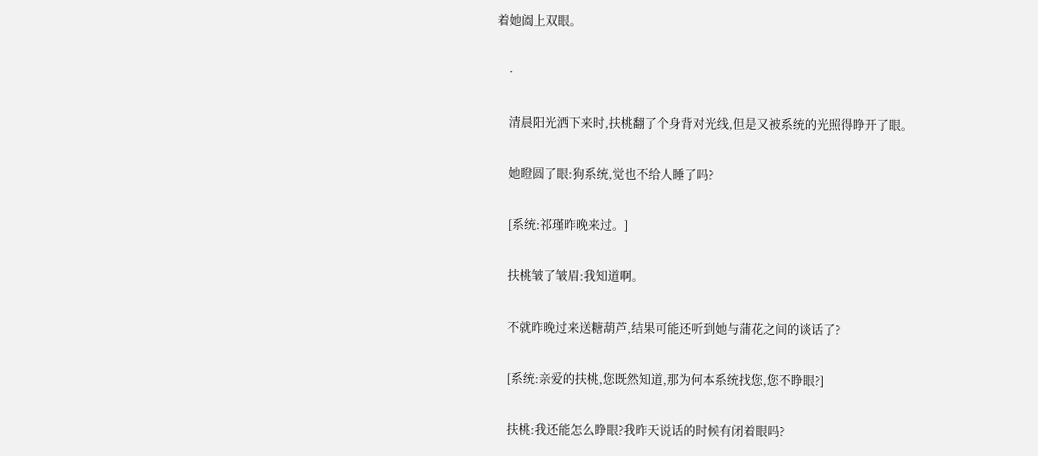着她阖上双眼。

    ·

    清晨阳光洒下来时,扶桃翻了个身背对光线,但是又被系统的光照得睁开了眼。

    她瞪圆了眼:狗系统,觉也不给人睡了吗?

    [系统:祁瑾昨晚来过。]

    扶桃皱了皱眉:我知道啊。

    不就昨晚过来送糖葫芦,结果可能还听到她与蒲花之间的谈话了?

    [系统:亲爱的扶桃,您既然知道,那为何本系统找您,您不睁眼?]

    扶桃:我还能怎么睁眼?我昨天说话的时候有闭着眼吗?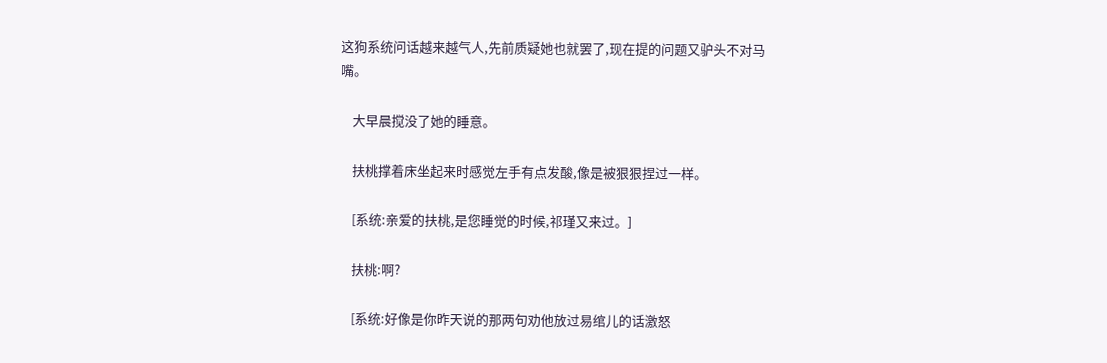这狗系统问话越来越气人,先前质疑她也就罢了,现在提的问题又驴头不对马嘴。

    大早晨搅没了她的睡意。

    扶桃撑着床坐起来时感觉左手有点发酸,像是被狠狠捏过一样。

    [系统:亲爱的扶桃,是您睡觉的时候,祁瑾又来过。]

    扶桃:啊?

    [系统:好像是你昨天说的那两句劝他放过易绾儿的话激怒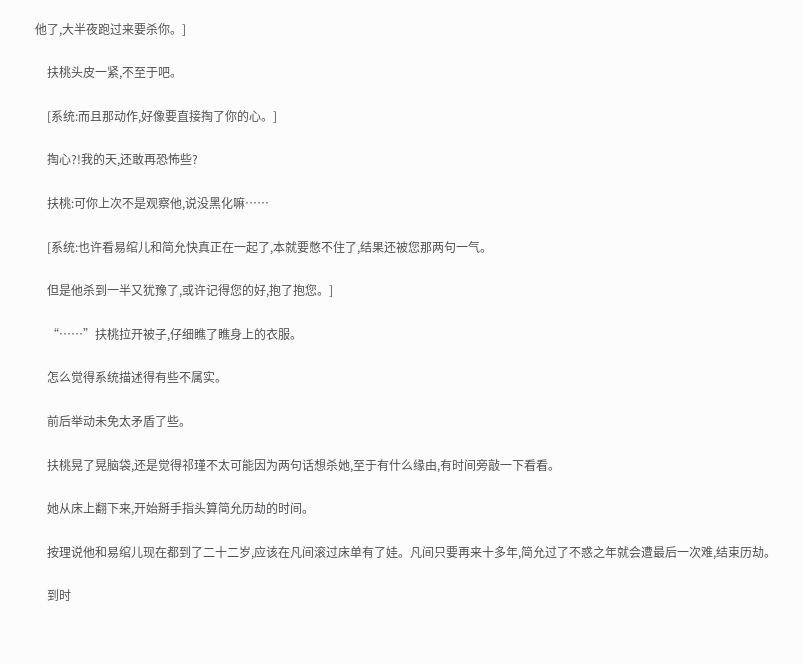他了,大半夜跑过来要杀你。]

    扶桃头皮一紧,不至于吧。

    [系统:而且那动作,好像要直接掏了你的心。]

    掏心?!我的天,还敢再恐怖些?

    扶桃:可你上次不是观察他,说没黑化嘛……

    [系统:也许看易绾儿和简允快真正在一起了,本就要憋不住了,结果还被您那两句一气。

    但是他杀到一半又犹豫了,或许记得您的好,抱了抱您。]

    “……”扶桃拉开被子,仔细瞧了瞧身上的衣服。

    怎么觉得系统描述得有些不属实。

    前后举动未免太矛盾了些。

    扶桃晃了晃脑袋,还是觉得祁瑾不太可能因为两句话想杀她,至于有什么缘由,有时间旁敲一下看看。

    她从床上翻下来,开始掰手指头算简允历劫的时间。

    按理说他和易绾儿现在都到了二十二岁,应该在凡间滚过床单有了娃。凡间只要再来十多年,简允过了不惑之年就会遭最后一次难,结束历劫。

    到时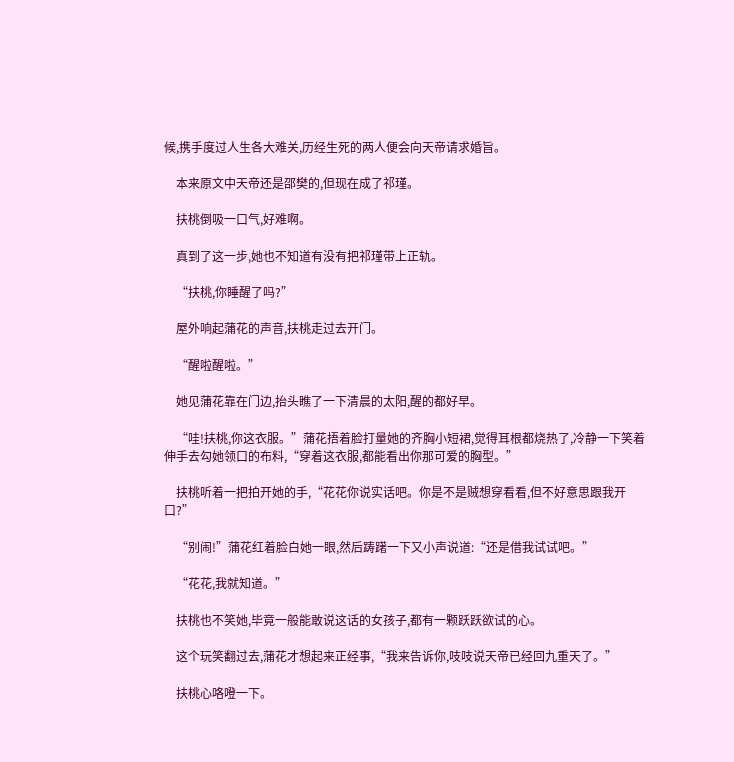候,携手度过人生各大难关,历经生死的两人便会向天帝请求婚旨。

    本来原文中天帝还是邵樊的,但现在成了祁瑾。

    扶桃倒吸一口气,好难啊。

    真到了这一步,她也不知道有没有把祁瑾带上正轨。

    “扶桃,你睡醒了吗?”

    屋外响起蒲花的声音,扶桃走过去开门。

    “醒啦醒啦。”

    她见蒲花靠在门边,抬头瞧了一下清晨的太阳,醒的都好早。

    “哇!扶桃,你这衣服。”蒲花捂着脸打量她的齐胸小短裙,觉得耳根都烧热了,冷静一下笑着伸手去勾她领口的布料,“穿着这衣服,都能看出你那可爱的胸型。”

    扶桃听着一把拍开她的手,“花花你说实话吧。你是不是贼想穿看看,但不好意思跟我开口?”

    “别闹!”蒲花红着脸白她一眼,然后踌躇一下又小声说道:“还是借我试试吧。”

    “花花,我就知道。”

    扶桃也不笑她,毕竟一般能敢说这话的女孩子,都有一颗跃跃欲试的心。

    这个玩笑翻过去,蒲花才想起来正经事,“我来告诉你,吱吱说天帝已经回九重天了。”

    扶桃心咯噔一下。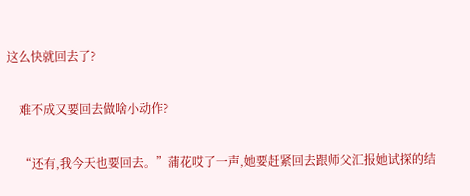这么快就回去了?

    难不成又要回去做啥小动作?

    “还有,我今天也要回去。”蒲花哎了一声,她要赶紧回去跟师父汇报她试探的结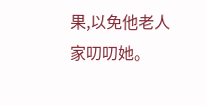果,以免他老人家叨叨她。